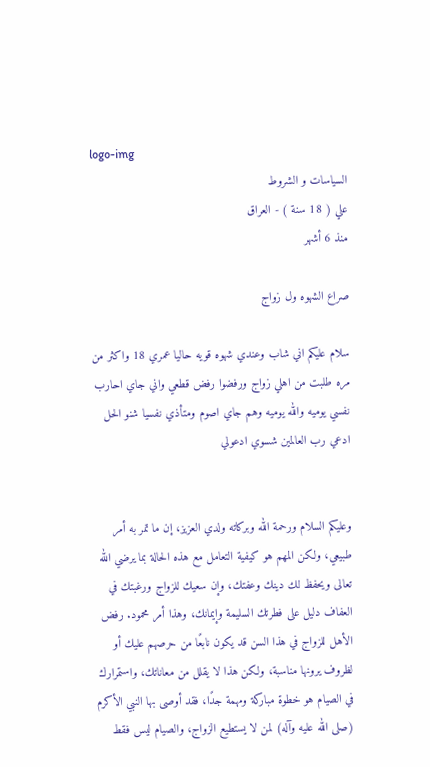logo-img
السیاسات و الشروط
علي ( 18 سنة ) - العراق
منذ 6 أشهر

صراع الشهوه ول زواج

سلام عليكم اني شاب وعندي شهوه قويه حاليا عمري 18 واكثر من مره طلبت من اهلي زواج ورفضوا رفض قطعي واني جاي احارب نفسي يوميه والله يوميه وهم جاي اصوم ومتأذي نفسيا شنو الحل ادعي رب العالمين شسوي ادعولي


وعليكم السلام ورحمة الله وبركاته ولدي العزيز، إن ما تمر به أمر طبيعي، ولكن المهم هو كيفية التعامل مع هذه الحالة بما يرضي الله تعالى ويحفظ لك دينك وعفتك، وإن سعيك للزواج ورغبتك في العفاف دليل على فطرتك السليمة وإيمانك، وهذا أمر محمود. رفض الأهل للزواج في هذا السن قد يكون نابعًا من حرصهم عليك أو لظروف يرونها مناسبة، ولكن هذا لا يقلل من معاناتك، واستمرارك في الصيام هو خطوة مباركة ومهمة جدًا، فقد أوصى بها النبي الأكرم (صلى الله عليه وآله) لمن لا يستطيع الزواج، والصيام ليس فقط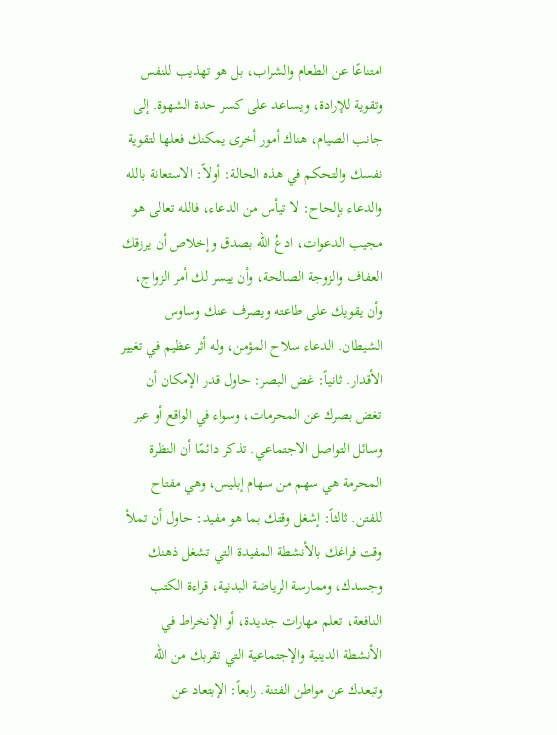امتناعًا عن الطعام والشراب، بل هو تهذيب للنفس وتقوية للإرادة، ويساعد على كسر حدة الشهوة. إلى جانب الصيام، هناك أمور أخرى يمكنك فعلها لتقوية نفسك والتحكم في هذه الحالة: أولاً: الاستعانة بالله والدعاء بإلحاح: لا تيأس من الدعاء، فالله تعالى هو مجيب الدعوات، ادعُ الله بصدق وإخلاص أن يرزقك العفاف والزوجة الصالحة، وأن ييسر لك أمر الزواج، وأن يقويك على طاعته ويصرف عنك وساوس الشيطان. الدعاء سلاح المؤمن، وله أثر عظيم في تغيير الأقدار. ثانياً: غض البصر: حاول قدر الإمكان أن تغض بصرك عن المحرمات، وسواء في الواقع أو عبر وسائل التواصل الاجتماعي. تذكر دائمًا أن النظرة المحرمة هي سهم من سهام إبليس، وهي مفتاح للفتن. ثالثاً: إشغل وقتك بما هو مفيد: حاول أن تملأ وقت فراغك بالأنشطة المفيدة التي تشغل ذهنك وجسدك، وممارسة الرياضة البدنية، قراءة الكتب النافعة، تعلم مهارات جديدة، أو الإنخراط في الأنشطة الدينية والإجتماعية التي تقربك من الله وتبعدك عن مواطن الفتنة. رابعاً: الإبتعاد عن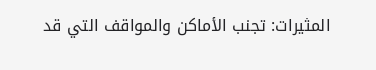المثيرات: تجنب الأماكن والمواقف التي قد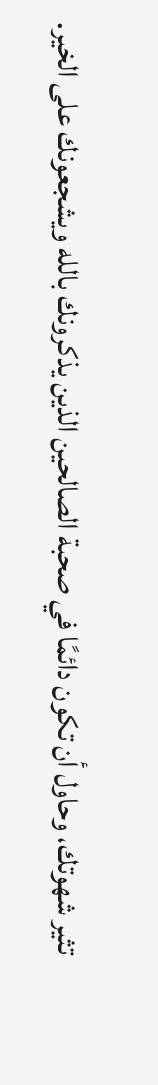تثير شهوتك، وحاول أن تكون دائمًا في صحبة الصالحين الذين يذكرونك بالله ويشجعونك على الخير.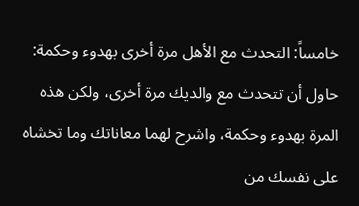خامساً: التحدث مع الأهل مرة أخرى بهدوء وحكمة: حاول أن تتحدث مع والديك مرة أخرى، ولكن هذه المرة بهدوء وحكمة، واشرح لهما معاناتك وما تخشاه على نفسك من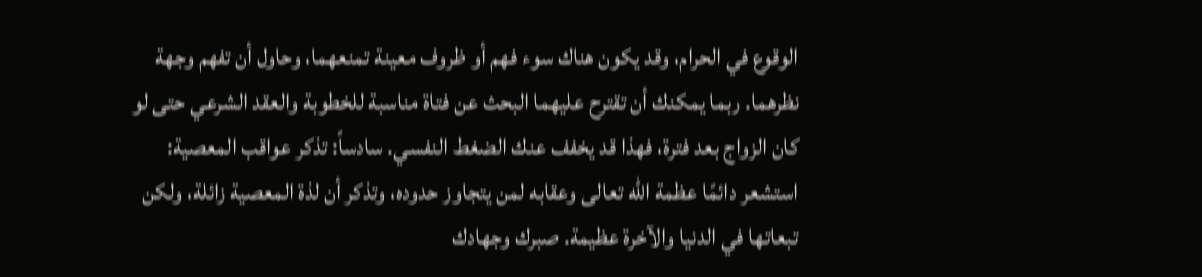الوقوع في الحرام، وقد يكون هناك سوء فهم أو ظروف معينة تمنعهما، وحاول أن تفهم وجهة نظرهما. ربما يمكنك أن تقترح عليهما البحث عن فتاة مناسبة للخطوبة والعقد الشرعي حتى لو كان الزواج بعد فترة، فهذا قد يخفف عنك الضغط النفسي. سادساً: تذكر عواقب المعصية: استشعر دائمًا عظمة الله تعالى وعقابه لمن يتجاوز حدوده، وتذكر أن لذة المعصية زائلة، ولكن تبعاتها في الدنيا والآخرة عظيمة. صبرك وجهادك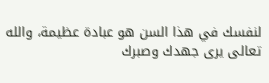لنفسك في هذا السن هو عبادة عظيمة، والله تعالى يرى جهدك وصبرك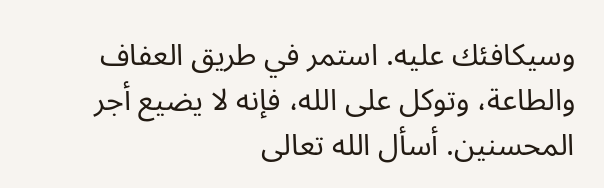وسيكافئك عليه. استمر في طريق العفاف والطاعة، وتوكل على الله، فإنه لا يضيع أجر المحسنين. أسأل الله تعالى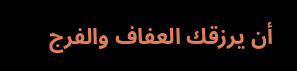أن يرزقك العفاف والفرج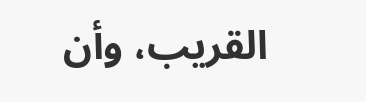القريب، وأن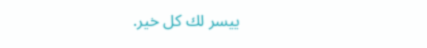ييسر لك كل خير.